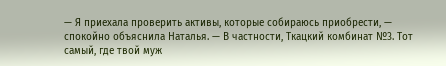— Я приехала проверить активы, которые собираюсь приобрести, — спокойно объяснила Наталья. — В частности, Ткацкий комбинат №3. Тот самый, где твой муж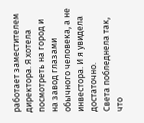работает заместителем директора. Я хотела посмотреть на город и на завод глазами обычного человека, а не инвестора. И я увидела достаточно.
Света побледнела так, что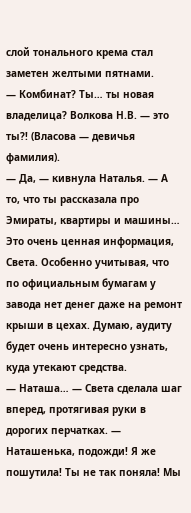слой тонального крема стал заметен желтыми пятнами.
— Комбинат? Ты… ты новая владелица? Волкова Н.В. — это ты?! (Власова — девичья фамилия).
— Да, — кивнула Наталья. — А то, что ты рассказала про Эмираты, квартиры и машины… Это очень ценная информация, Света. Особенно учитывая, что по официальным бумагам у завода нет денег даже на ремонт крыши в цехах. Думаю, аудиту будет очень интересно узнать, куда утекают средства.
— Наташа… — Света сделала шаг вперед, протягивая руки в дорогих перчатках. — Наташенька, подожди! Я же пошутила! Ты не так поняла! Мы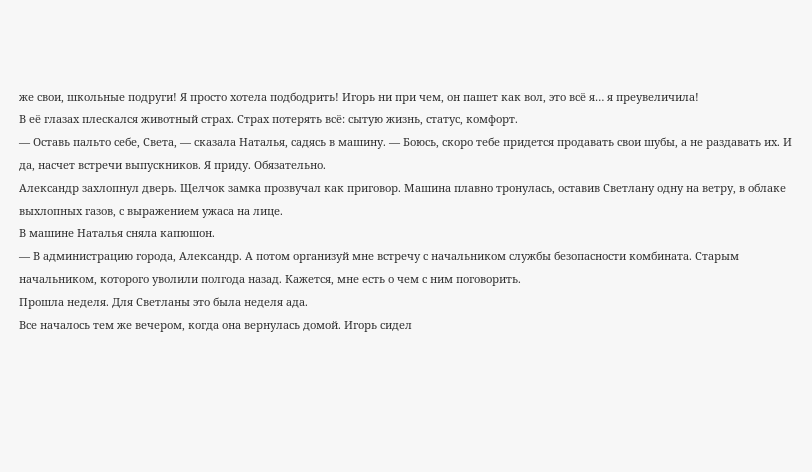же свои, школьные подруги! Я просто хотела подбодрить! Игорь ни при чем, он пашет как вол, это всё я… я преувеличила!
В её глазах плескался животный страх. Страх потерять всё: сытую жизнь, статус, комфорт.
— Оставь пальто себе, Света, — сказала Наталья, садясь в машину. — Боюсь, скоро тебе придется продавать свои шубы, а не раздавать их. И да, насчет встречи выпускников. Я приду. Обязательно.
Александр захлопнул дверь. Щелчок замка прозвучал как приговор. Машина плавно тронулась, оставив Светлану одну на ветру, в облаке выхлопных газов, с выражением ужаса на лице.
В машине Наталья сняла капюшон.
— В администрацию города, Александр. А потом организуй мне встречу с начальником службы безопасности комбината. Старым начальником, которого уволили полгода назад. Кажется, мне есть о чем с ним поговорить.
Прошла неделя. Для Светланы это была неделя ада.
Все началось тем же вечером, когда она вернулась домой. Игорь сидел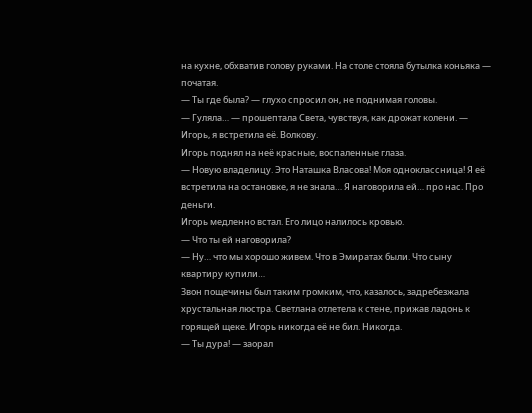на кухне, обхватив голову руками. На столе стояла бутылка коньяка — початая.
— Ты где была? — глухо спросил он, не поднимая головы.
— Гуляла… — прошептала Света, чувствуя, как дрожат колени. — Игорь, я встретила её. Волкову.
Игорь поднял на неё красные, воспаленные глаза.
— Новую владелицу. Это Наташка Власова! Моя одноклассница! Я её встретила на остановке, я не знала… Я наговорила ей… про нас. Про деньги.
Игорь медленно встал. Его лицо налилось кровью.
— Что ты ей наговорила?
— Ну… что мы хорошо живем. Что в Эмиратах были. Что сыну квартиру купили…
Звон пощечины был таким громким, что, казалось, задребезжала хрустальная люстра. Светлана отлетела к стене, прижав ладонь к горящей щеке. Игорь никогда её не бил. Никогда.
— Ты дура! — заорал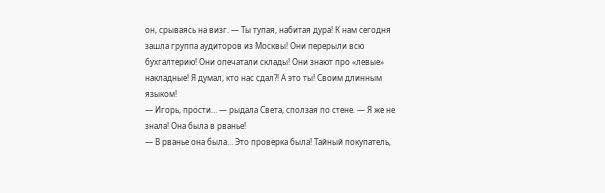он, срываясь на визг. — Ты тупая, набитая дура! К нам сегодня зашла группа аудиторов из Москвы! Они перерыли всю бухгалтерию! Они опечатали склады! Они знают про «левые» накладные! Я думал, кто нас сдал?! А это ты! Своим длинным языком!
— Игорь, прости… — рыдала Света, сползая по стене. — Я же не знала! Она была в рванье!
— В рванье она была… Это проверка была! Тайный покупатель,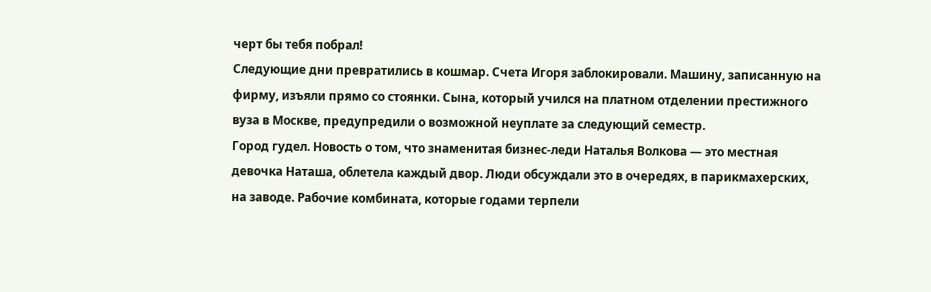черт бы тебя побрал!
Следующие дни превратились в кошмар. Счета Игоря заблокировали. Машину, записанную на фирму, изъяли прямо со стоянки. Сына, который учился на платном отделении престижного вуза в Москве, предупредили о возможной неуплате за следующий семестр.
Город гудел. Новость о том, что знаменитая бизнес-леди Наталья Волкова — это местная девочка Наташа, облетела каждый двор. Люди обсуждали это в очередях, в парикмахерских, на заводе. Рабочие комбината, которые годами терпели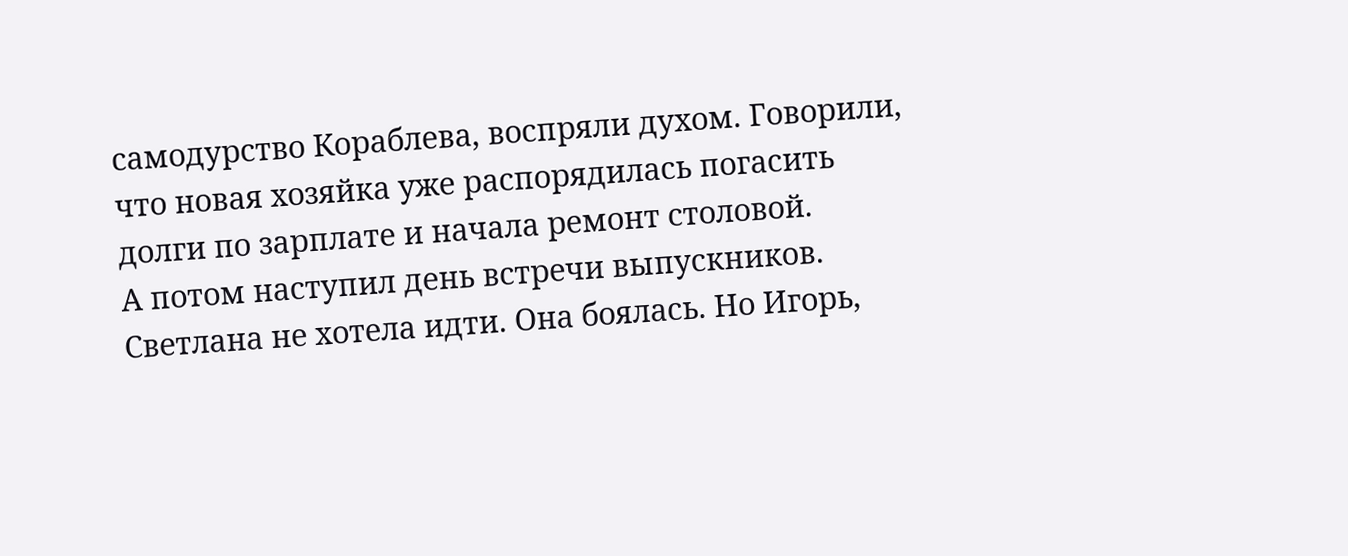самодурство Кораблева, воспряли духом. Говорили, что новая хозяйка уже распорядилась погасить долги по зарплате и начала ремонт столовой.
А потом наступил день встречи выпускников.
Светлана не хотела идти. Она боялась. Но Игорь,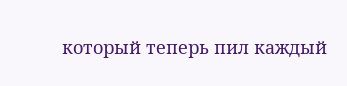который теперь пил каждый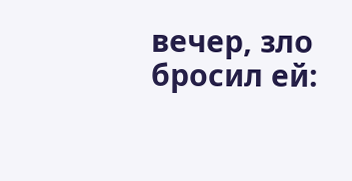вечер, зло бросил ей: